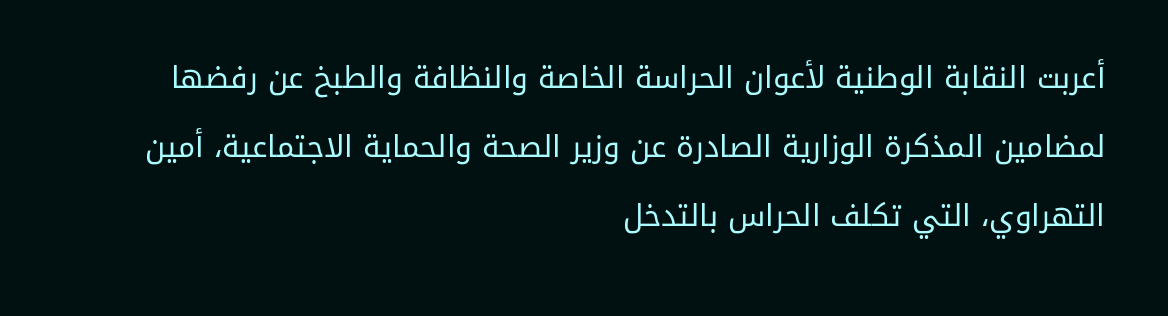أعربت النقابة الوطنية لأعوان الحراسة الخاصة والنظافة والطبخ عن رفضها لمضامين المذكرة الوزارية الصادرة عن وزير الصحة والحماية الاجتماعية، أمين التهراوي، التي تكلف الحراس بالتدخل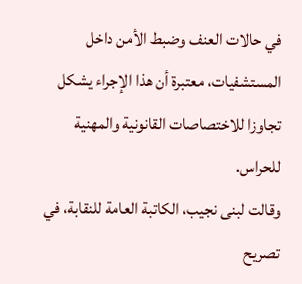في حالات العنف وضبط الأمن داخل المستشفيات، معتبرة أن هذا الإجراء يشكل تجاوزا للاختصاصات القانونية والمهنية للحراس.
وقالت لبنى نجيب، الكاتبة العامة للنقابة، في تصريح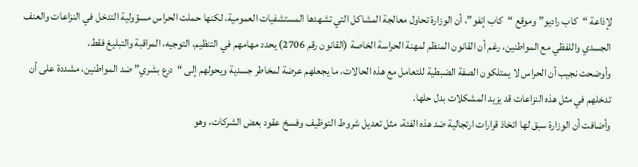لإذاعة “كاب راديو” وموقع “كاب إنفو”، أن الوزارة تحاول معالجة المشاكل التي تشهدها المستشفيات العمومية، لكنها حملت الحراس مسؤولية التدخل في النزاعات والعنف الجسدي واللفظي مع المواطنين، رغم أن القانون المنظم لمهنة الحراسة الخاصة (القانون رقم 2706) يحدد مهامهم في التنظيم، التوجيه، المراقبة والتبليغ فقط.
وأوضحت نجيب أن الحراس لا يمتلكون الصفة الضبطية للتعامل مع هذه الحالات، ما يجعلهم عرضة لمخاطر جسدية ويحولهم إلى “درع بشري” ضد المواطنين، مشددة على أن تدخلهم في مثل هذه النزاعات قد يزيد المشكلات بدل حلها.
وأضافت أن الوزارة سبق لها اتخاذ قرارات ارتجالية ضد هذه الفئة، مثل تعديل شروط التوظيف وفسخ عقود بعض الشركات، وهو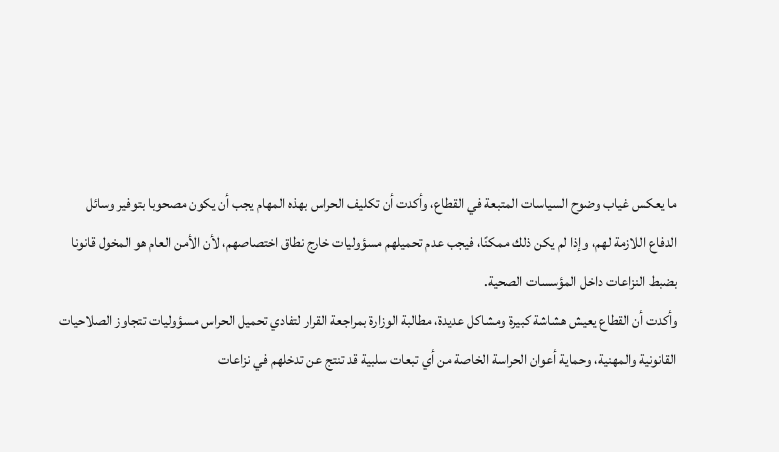ما يعكس غياب وضوح السياسات المتبعة في القطاع، وأكدت أن تكليف الحراس بهذه المهام يجب أن يكون مصحوبا بتوفير وسائل الدفاع اللازمة لهم، وإذا لم يكن ذلك ممكنًا، فيجب عدم تحميلهم مسؤوليات خارج نطاق اختصاصهم، لأن الأمن العام هو المخول قانونا بضبط النزاعات داخل المؤسسات الصحية.
وأكدت أن القطاع يعيش هشاشة كبيرة ومشاكل عديدة، مطالبة الوزارة بمراجعة القرار لتفادي تحميل الحراس مسؤوليات تتجاوز الصلاحيات القانونية والمهنية، وحماية أعوان الحراسة الخاصة من أي تبعات سلبية قد تنتج عن تدخلهم في نزاعات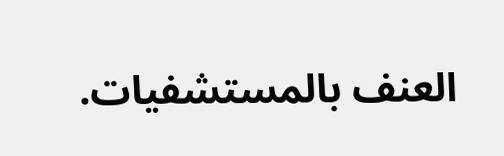العنف بالمستشفيات.